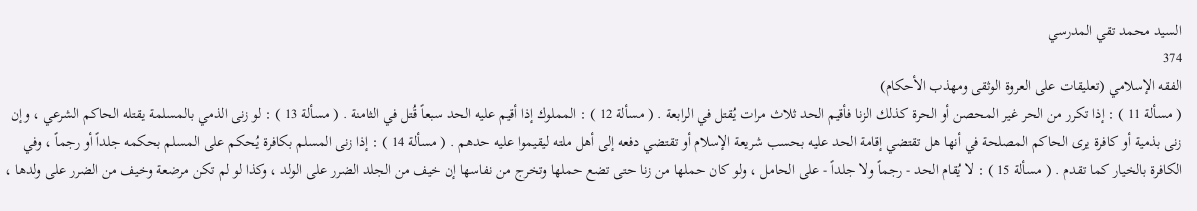السيد محمد تقي المدرسي
374
الفقه الإسلامي (تعليقات على العروة الوثقى ومهذب الأحكام)
( مسألة 11 ) : إذا تكرر من الحر غير المحصن أو الحرة كذلك الزنا فأقيم الحد ثلاث مرات يُقتل في الرابعة . ( مسألة 12 ) : المملوك إذا أقيم عليه الحد سبعاً قُتل في الثامنة . ( مسألة 13 ) : لو زنى الذمي بالمسلمة يقتله الحاكم الشرعي ، وإن زنى بذمية أو كافرة يرى الحاكم المصلحة في أنها هل تقتضي إقامة الحد عليه بحسب شريعة الإسلام أو تقتضي دفعه إلى أهل ملته ليقيموا عليه حدهم . ( مسألة 14 ) : إذا زنى المسلم بكافرة يُحكم على المسلم بحكمه جلداً أو رجماً ، وفي الكافرة بالخيار كما تقدم . ( مسألة 15 ) : لا يُقام الحد - رجماً ولا جلداً - على الحامل ، ولو كان حملها من زنا حتى تضع حملها وتخرج من نفاسها إن خيف من الجلد الضرر على الولد ، وكذا لو لم تكن مرضعة وخيف من الضرر على ولدها ،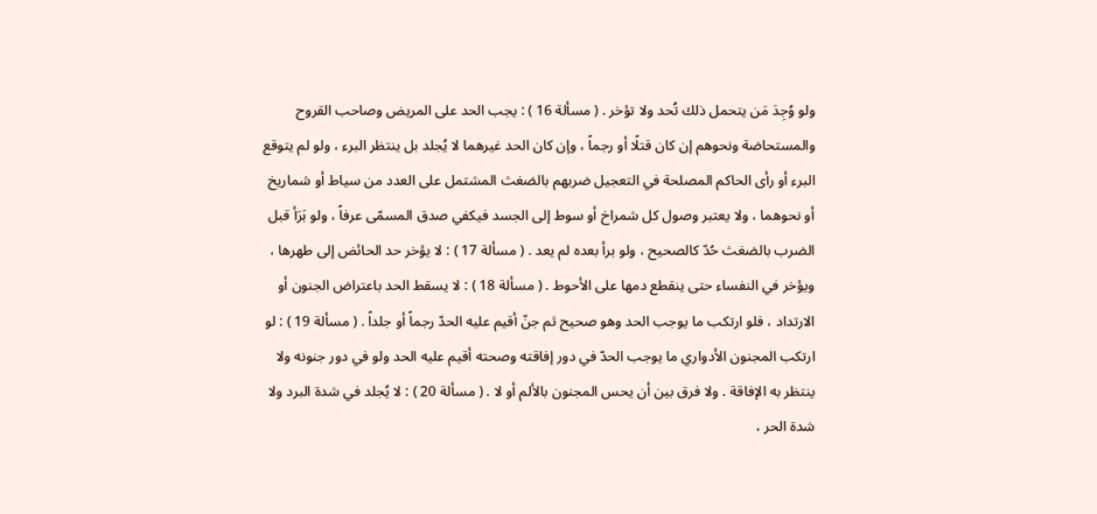ولو وُجِدَ مَن يتحمل ذلك تُحد ولا تؤخر . ( مسألة 16 ) : يجب الحد على المريض وصاحب القروح والمستحاضة ونحوهم إن كان قتلًا أو رجماً ، وإن كان الحد غيرهما لا يُجلد بل ينتظر البرء ، ولو لم يتوقع البرء أو رأى الحاكم المصلحة في التعجيل ضربهم بالضغث المشتمل على العدد من سياط أو شماريخ أو نحوهما ، ولا يعتبر وصول كل شمراخ أو سوط إلى الجسد فيكفي صدق المسمّى عرفاً ، ولو بَرَأ قبل الضرب بالضغث حُدّ كالصحيح ، ولو برأ بعده لم يعد . ( مسألة 17 ) : لا يؤخر حد الحائض إلى طهرها ، ويؤخر في النفساء حتى ينقطع دمها على الأحوط . ( مسألة 18 ) : لا يسقط الحد باعتراض الجنون أو الارتداد ، فلو ارتكب ما يوجب الحد وهو صحيح ثم جنّ أقيم عليه الحدّ رجماً أو جلداً . ( مسألة 19 ) : لو ارتكب المجنون الأدواري ما يوجب الحدّ في دور إفاقته وصحته أقيم عليه الحد ولو في دور جنونه ولا ينتظر به الإفاقة . ولا فرق بين أن يحس المجنون بالألم أو لا . ( مسألة 20 ) : لا يُجلد في شدة البرد ولا شدة الحر ،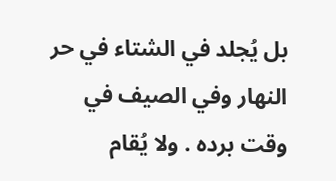بل يُجلد في الشتاء في حر النهار وفي الصيف في وقت برده . ولا يُقام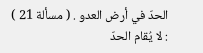الحدّ في أرض العدو . ( مسألة 21 ) : لا يُقام الحدّ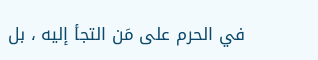في الحرم على مَن التجأ إليه ، بل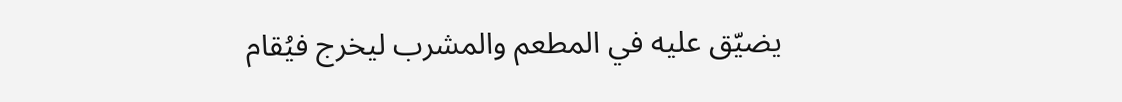يضيّق عليه في المطعم والمشرب ليخرج فيُقام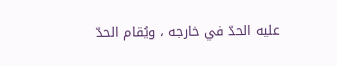عليه الحدّ في خارجه ، ويُقام الحدّ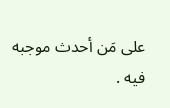على مَن أحدث موجبه فيه .